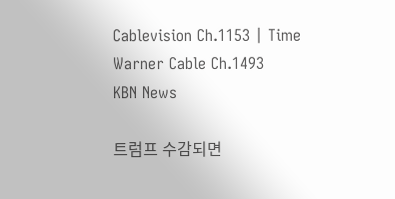Cablevision Ch.1153 | Time Warner Cable Ch.1493
KBN News

트럼프 수감되면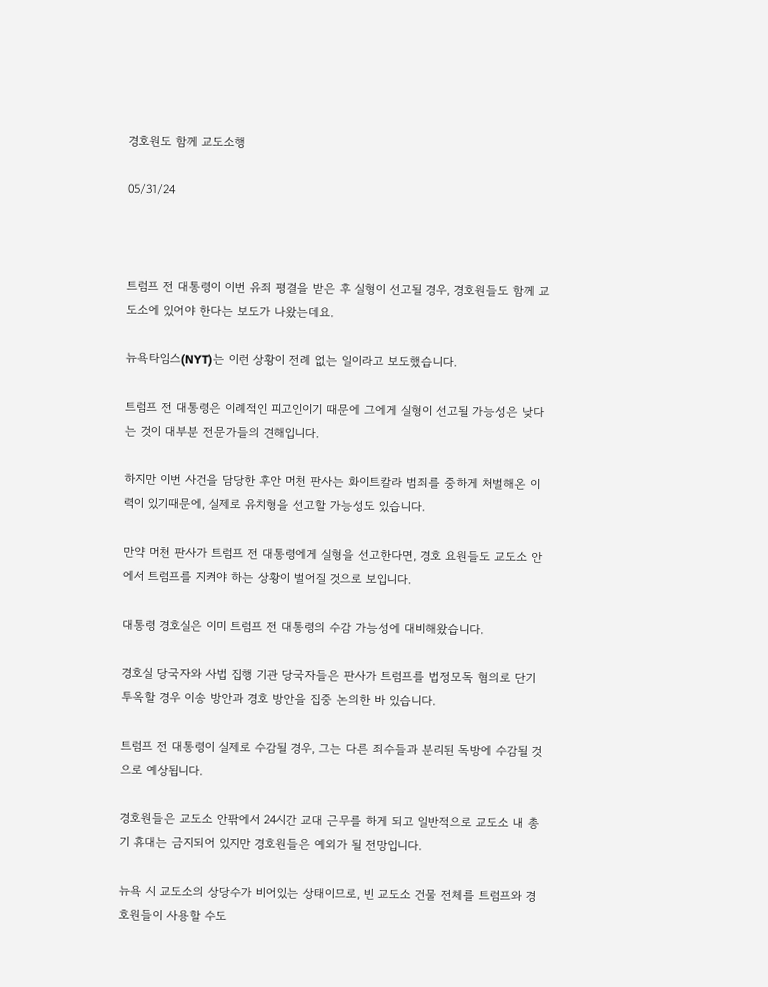경호원도 함께 교도소행

05/31/24



트럼프 전 대통령이 이번 유죄 평결을 받은 후 실형이 선고될 경우, 경호원들도 함께 교도소에 있어야 한다는 보도가 나왔는데요.

뉴욕타임스(NYT)는 이런 상황이 전례 없는 일이라고 보도했습니다.

트럼프 전 대통령은 이례적인 피고인이기 때문에 그에게 실형이 선고될 가능성은 낮다는 것이 대부분 전문가들의 견해입니다.

하지만 이번 사건을 담당한 후안 머천 판사는 화이트칼라 범죄를 중하게 처벌해온 이력이 있기때문에, 실제로 유치형을 선고할 가능성도 있습니다.

만약 머천 판사가 트럼프 전 대통령에게 실형을 선고한다면, 경호 요원들도 교도소 안에서 트럼프를 지켜야 하는 상황이 벌어질 것으로 보입니다.

대통령 경호실은 이미 트럼프 전 대통령의 수감 가능성에 대비해왔습니다.

경호실 당국자와 사법 집행 기관 당국자들은 판사가 트럼프를 법정모독 혐의로 단기 투옥할 경우 이송 방안과 경호 방안을 집중 논의한 바 있습니다.

트럼프 전 대통령이 실제로 수감될 경우, 그는 다른 죄수들과 분리된 독방에 수감될 것으로 예상됩니다.

경호원들은 교도소 안팎에서 24시간 교대 근무를 하게 되고 일반적으로 교도소 내 총기 휴대는 금지되어 있지만 경호원들은 예외가 될 전망입니다.

뉴욕 시 교도소의 상당수가 비어있는 상태이므로, 빈 교도소 건물 전체를 트럼프와 경호원들이 사용할 수도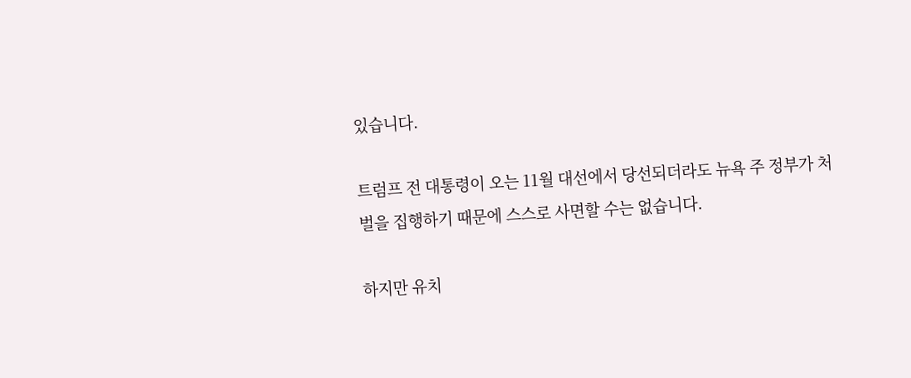있습니다.

트럼프 전 대통령이 오는 11월 대선에서 당선되더라도 뉴욕 주 정부가 처벌을 집행하기 때문에 스스로 사면할 수는 없습니다.

하지만 유치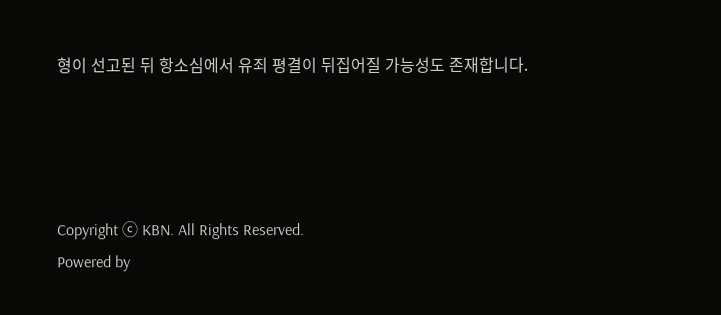형이 선고된 뒤 항소심에서 유죄 평결이 뒤집어질 가능성도 존재합니다.




Copyright ⓒ KBN. All Rights Reserved.
Powered by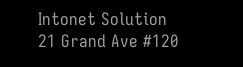Intonet Solution
21 Grand Ave #120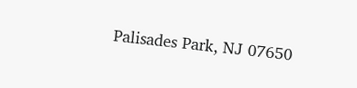Palisades Park, NJ 07650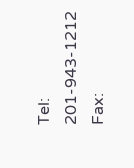Tel: 201-943-1212
Fax: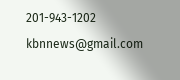201-943-1202
kbnnews@gmail.com